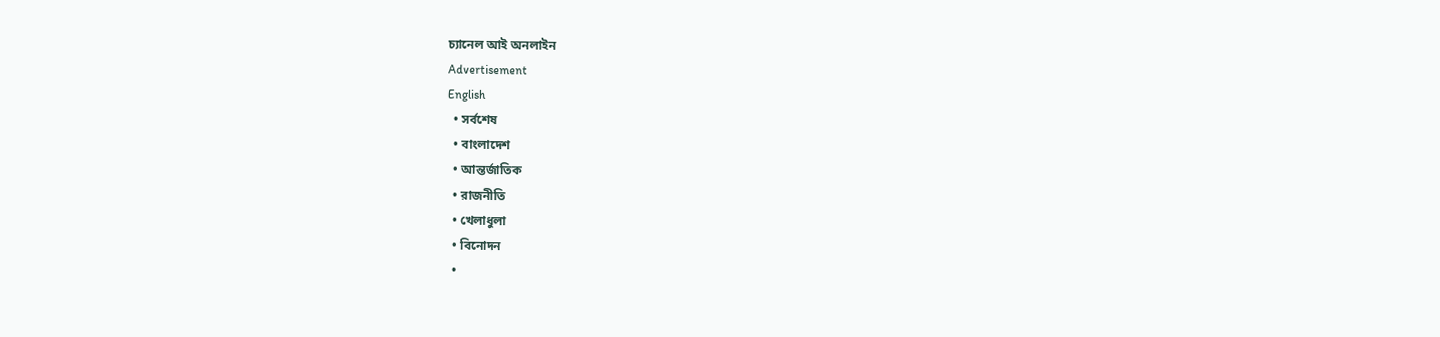চ্যানেল আই অনলাইন
Advertisement
English
  • সর্বশেষ
  • বাংলাদেশ
  • আন্তর্জাতিক
  • রাজনীতি
  • খেলাধুলা
  • বিনোদন
  •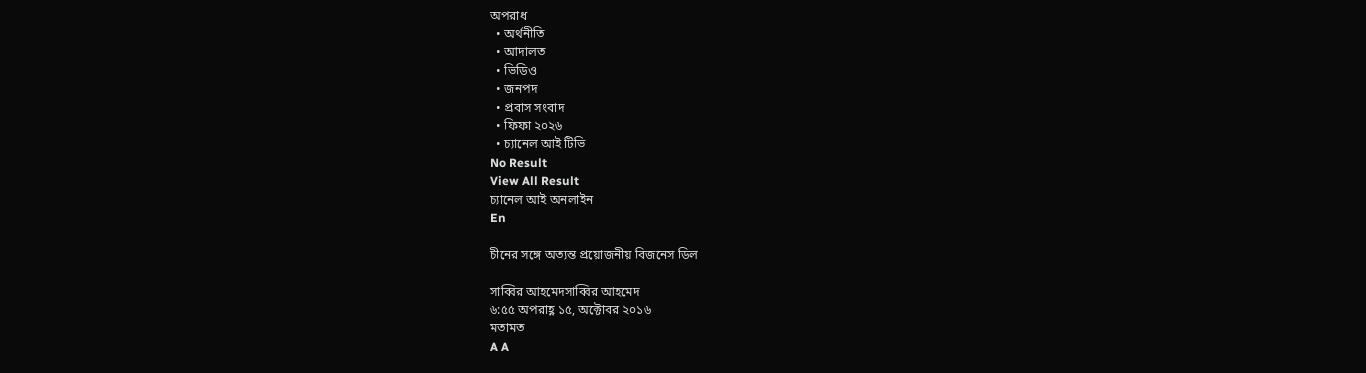অপরাধ
  • অর্থনীতি
  • আদালত
  • ভিডিও
  • জনপদ
  • প্রবাস সংবাদ
  • ফিফা ২০২৬
  • চ্যানেল আই টিভি
No Result
View All Result
চ্যানেল আই অনলাইন
En

চীনের সঙ্গে অত্যন্ত প্রয়োজনীয় বিজনেস ডিল

সাব্বির আহমেদসাব্বির আহমেদ
৬:৫৫ অপরাহ্ণ ১৫, অক্টোবর ২০১৬
মতামত
A A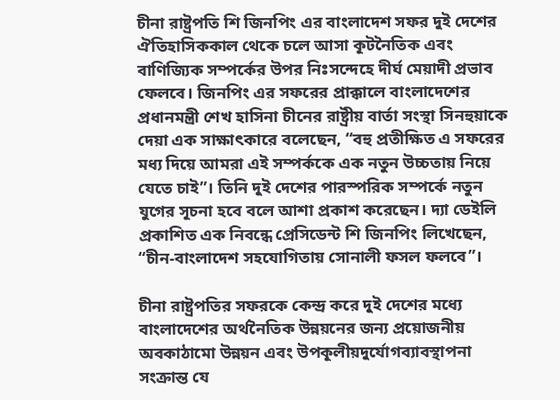চীনা রাষ্ট্রপতি শি জিনপিং এর বাংলাদেশ সফর দুই দেশের ঐতিহাসিককাল থেকে চলে আসা কূটনৈতিক এবং বাণিজ্যিক সম্পর্কের উপর নিঃসন্দেহে দীর্ঘ মেয়াদী প্রভাব ফেলবে। জিনপিং এর সফরের প্রাক্কালে বাংলাদেশের প্রধানমন্ত্রী শেখ হাসিনা চীনের রাষ্ট্রীয় বার্তা সংস্থা সিনহুয়াকে দেয়া এক সাক্ষাৎকারে বলেছেন, “বহু প্রতীক্ষিত এ সফরের মধ্য দিয়ে আমরা এই সম্পর্ককে এক নতুন উচ্চতায় নিয়ে যেতে চাই”। তিনি দুই দেশের পারস্পরিক সম্পর্কে নতুন যুগের সূচনা হবে বলে আশা প্রকাশ করেছেন। দ্যা ডেইলি প্রকাশিত এক নিবন্ধে প্রেসিডেন্ট শি জিনপিং লিখেছেন, “চীন-বাংলাদেশ সহযোগিতায় সোনালী ফসল ফলবে”।

চীনা রাষ্ট্রপতির সফরকে কেন্দ্র করে দুই দেশের মধ্যে বাংলাদেশের অর্থনৈতিক উন্নয়নের জন্য প্রয়োজনীয় অবকাঠামো উন্নয়ন এবং উপকূলীয়দুর্যোগব্যাবস্থাপনা সংক্রান্ত যে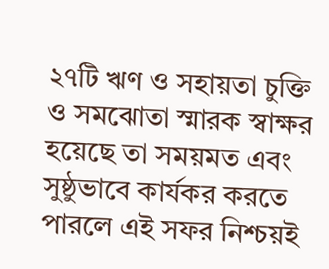২৭টি ঋণ ও সহায়তা চুক্তি ও সমঝোতা স্মারক স্বাক্ষর হয়েছে তা সময়মত এবং সুষ্ঠুভাবে কার্যকর করতে পারলে এই সফর নিশ্চয়ই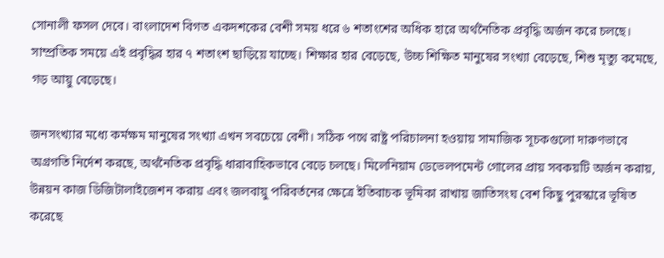সোনালী ফসল দেবে। বাংলাদেশ বিগত একদশকের বেশী সময় ধরে ৬ শতাংশের অধিক হারে অর্থনৈতিক প্রবৃদ্ধি অর্জন করে চলছে। সাম্প্রতিক সময়ে এই প্রবৃদ্ধির হার ৭ শতাংশ ছাড়িয়ে যাচ্ছে। শিক্ষার হার বেড়েছে, উচ্চ শিক্ষিত মানুষের সংখ্যা বেড়েছে, শিশু মৃত্যু কমেছে, গড় আয়ু বেড়েছে।

জনসংখ্যার মধ্যে কর্মক্ষম মানুষের সংখ্যা এখন সবচেয়ে বেশী। সঠিক পথে রাষ্ট্র পরিচালনা হওয়ায় সামাজিক সূচকগুলো দারুণভাবে অগ্রগতি নির্দেশ করছে, অর্থনৈতিক প্রবৃদ্ধি ধারাবাহিকভাবে বেড়ে চলছে। মিলেনিয়াম ডেভেলপমেন্ট গোলের প্রায় সবকয়টি অর্জন করায়, উন্নয়ন কাজ ডিজিটালাইজেশন করায় এবং জলবায়ু পরিবর্তনের ক্ষেত্রে ইতিবাচক ভূমিকা রাখায় জাতিসংঘ বেশ কিছু পুরস্কারে ভূষিত করেছে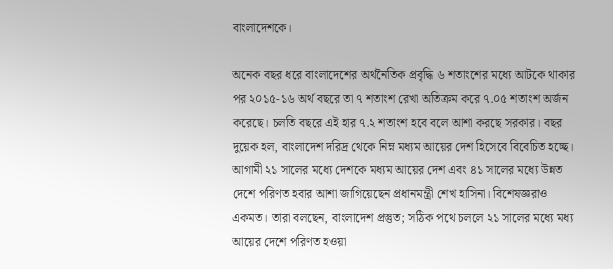বাংলাদেশকে।

অনেক বছর ধরে বাংলাদেশের অর্থনৈতিক প্রবৃদ্ধি ৬ শতাংশের মধ্যে আটকে থাকার পর ২০১৫-১৬ অর্থ বছরে তা ৭ শতাংশ রেখা অতিক্রম করে ৭.০৫ শতাংশ অর্জন করেছে। চলতি বছরে এই হার ৭.২ শতাংশ হবে বলে আশা করছে সরকার। বছর দুয়েক হল, বাংলাদেশ দরিদ্র থেকে নিম্ন মধ্যম আয়ের দেশ হিসেবে বিবেচিত হচ্ছে। আগামী ২১ সালের মধ্যে দেশকে মধ্যম আয়ের দেশ এবং ৪১ সালের মধ্যে উন্নত দেশে পরিণত হবার আশা জাগিয়েছেন প্রধানমন্ত্রী শেখ হাসিনা। বিশেষজ্ঞরাও একমত। তারা বলছেন, বাংলাদেশ প্রস্তুত; সঠিক পথে চললে ২১ সালের মধ্যে মধ্য আয়ের দেশে পরিণত হওয়া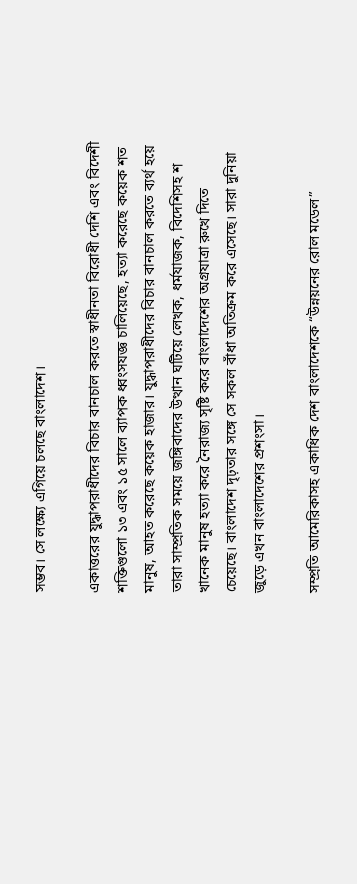সম্ভব। সে লক্ষ্যে এগিয়ে চলছে বাংলাদেশ।

একাত্তরের যুদ্ধাপরাধীদের বিচার বানচাল করতে স্বাধীনতা বিরোধী দেশি এবং বিদেশী শক্তিগুলো ১৩ এবং ১৫ সালে ব্যাপক ধ্বংসযজ্ঞ চালিয়েছে, হত্যা করেছে কয়েক শত মানুষ, আহত করেছে কয়েক হাজার। যুদ্ধাপরাধীদের বিচার বানচাল করতে ব্যর্থ হয়ে তারা সাম্প্রতিক সময়ে জঙ্গিবাদের উত্থান ঘটিয়ে লেখক, ধর্মযাজক, বিদেশিসহ শ খানেক মানুষ হত্যা করে নৈরাজ্য সৃষ্টি করে বাংলাদেশের অগ্রযাত্রা রুখে দিতে চেয়েছে। বাংলাদেশ দৃঢ়তার সঙ্গে সে সকল বাঁধা অতিক্রম করে এসেছে। সারা দুনিয়া জুড়ে এখন বাংলাদেশের প্রশংসা।

সম্প্রতি আমেরিকাসহ একাধিক দেশ বাংলাদেশকে “উন্নয়নের রোল মডেল”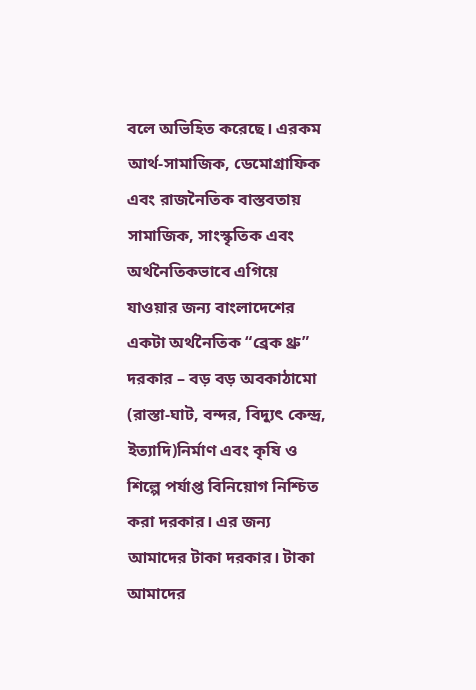বলে অভিহিত করেছে। এরকম আর্থ-সামাজিক, ডেমোগ্রাফিক এবং রাজনৈতিক বাস্তবতায় সামাজিক, সাংস্কৃতিক এবং অর্থনৈতিকভাবে এগিয়ে যাওয়ার জন্য বাংলাদেশের একটা অর্থনৈতিক “ব্রেক থ্রু” দরকার – বড় বড় অবকাঠামো (রাস্তা-ঘাট, বন্দর, বিদ্যুৎ কেন্দ্র, ইত্যাদি)নির্মাণ এবং কৃষি ও শিল্পে পর্যাপ্ত বিনিয়োগ নিশ্চিত করা দরকার। এর জন্য আমাদের টাকা দরকার। টাকা আমাদের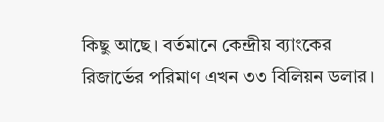কিছু আছে। বর্তমানে কেন্দ্রীয় ব্যাংকের রিজার্ভের পরিমাণ এখন ৩৩ বিলিয়ন ডলার।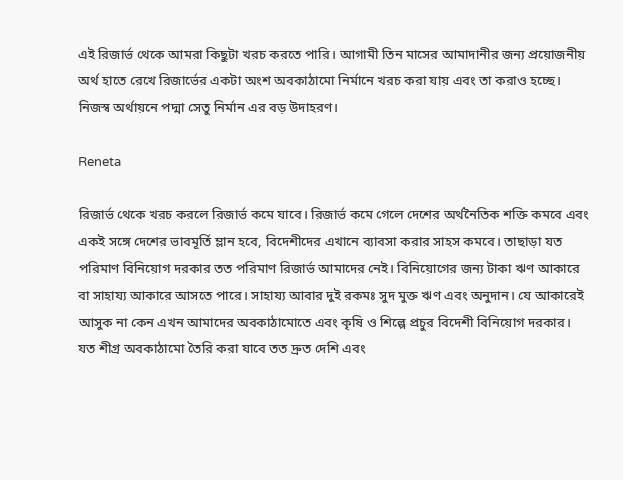এই রিজার্ভ থেকে আমরা কিছুটা খরচ করতে পারি। আগামী তিন মাসের আমাদানীর জন্য প্রয়োজনীয় অর্থ হাতে রেখে রিজার্ভের একটা অংশ অবকাঠামো নির্মানে খরচ করা যায় এবং তা করাও হচ্ছে। নিজস্ব অর্থায়নে পদ্মা সেতু নির্মান এর বড় উদাহরণ।

Reneta

রিজার্ভ থেকে খরচ করলে রিজার্ভ কমে যাবে। রিজার্ভ কমে গেলে দেশের অর্থনৈতিক শক্তি কমবে এবং একই সঙ্গে দেশের ভাবমূর্তি ম্লান হবে, বিদেশীদের এখানে ব্যাবসা করার সাহস কমবে। তাছাড়া যত পরিমাণ বিনিয়োগ দরকার তত পরিমাণ রিজার্ভ আমাদের নেই। বিনিয়োগের জন্য টাকা ঋণ আকারে বা সাহায্য আকারে আসতে পারে। সাহায্য আবার দুই রকমঃ সুদ মুক্ত ঋণ এবং অনুদান। যে আকারেই আসুক না কেন এখন আমাদের অবকাঠামোতে এবং কৃষি ও শিল্পে প্রচুর বিদেশী বিনিয়োগ দরকার। যত শীগ্র অবকাঠামো তৈরি করা যাবে তত দ্রুত দেশি এবং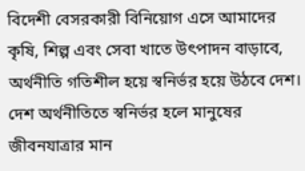বিদেশী বেসরকারী বিনিয়োগ এসে আমাদের কৃষি, শিল্প এবং সেবা খাতে উৎপাদন বাড়াবে, অর্থনীতি গতিশীল হয়ে স্বনির্ভর হয়ে উঠবে দেশ। দেশ অর্থনীতিতে স্বনির্ভর হলে মানুষের জীবনযাত্রার মান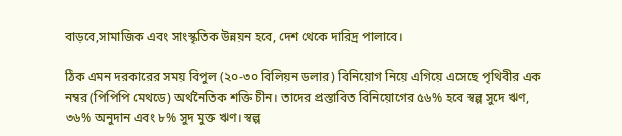বাড়বে,সামাজিক এবং সাংস্কৃতিক উন্নয়ন হবে, দেশ থেকে দারিদ্র পালাবে।

ঠিক এমন দরকারের সময় বিপুল (২০-৩০ বিলিয়ন ডলার) বিনিয়োগ নিয়ে এগিয়ে এসেছে পৃথিবীর এক নম্বর (পিপিপি মেথডে) অর্থনৈতিক শক্তি চীন। তাদের প্রস্তাবিত বিনিয়োগের ৫৬% হবে স্বল্প সুদে ঋণ, ৩৬% অনুদান এবং ৮% সুদ মুক্ত ঋণ। স্বল্প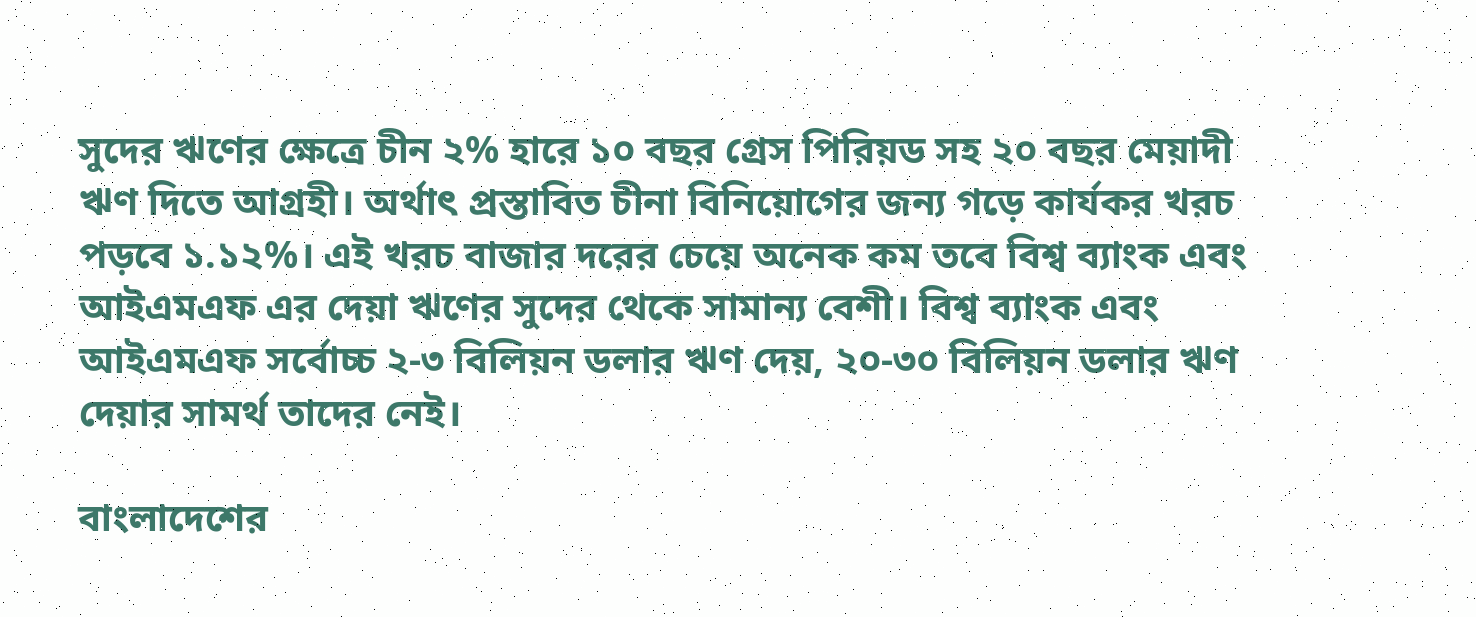সুদের ঋণের ক্ষেত্রে চীন ২% হারে ১০ বছর গ্রেস পিরিয়ড সহ ২০ বছর মেয়াদী ঋণ দিতে আগ্রহী। অর্থাৎ প্রস্তাবিত চীনা বিনিয়োগের জন্য গড়ে কার্যকর খরচ পড়বে ১.১২%। এই খরচ বাজার দরের চেয়ে অনেক কম তবে বিশ্ব ব্যাংক এবং আইএমএফ এর দেয়া ঋণের সুদের থেকে সামান্য বেশী। বিশ্ব ব্যাংক এবং আইএমএফ সর্বোচ্চ ২-৩ বিলিয়ন ডলার ঋণ দেয়, ২০-৩০ বিলিয়ন ডলার ঋণ দেয়ার সামর্থ তাদের নেই।

বাংলাদেশের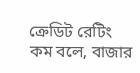ক্রেডিট রেটিং কম বলে, বাজার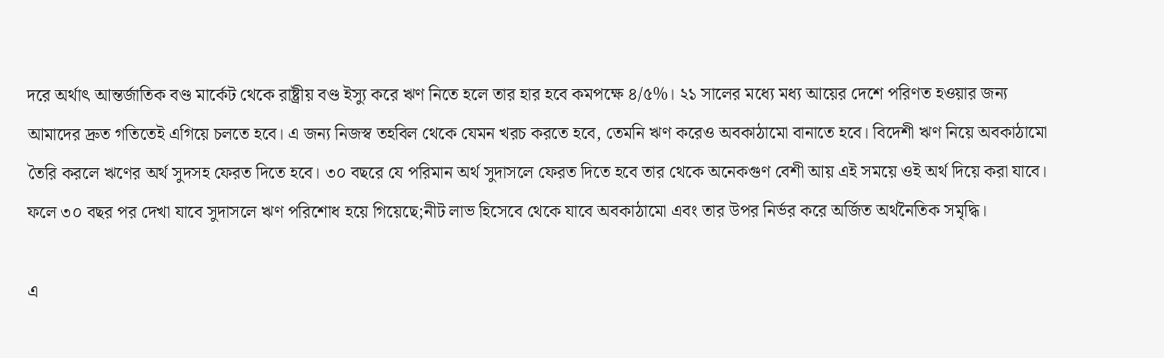দরে অর্থাৎ আন্তর্জাতিক বণ্ড মার্কেট থেকে রাষ্ট্রীয় বণ্ড ইস্যু করে ঋণ নিতে হলে তার হার হবে কমপক্ষে ৪/৫%। ২১ সালের মধ্যে মধ্য আয়ের দেশে পরিণত হওয়ার জন্য আমাদের দ্রুত গতিতেই এগিয়ে চলতে হবে। এ জন্য নিজস্ব তহবিল থেকে যেমন খরচ করতে হবে, তেমনি ঋণ করেও অবকাঠামো বানাতে হবে। বিদেশী ঋণ নিয়ে অবকাঠামো তৈরি করলে ঋণের অর্থ সুদসহ ফেরত দিতে হবে। ৩০ বছরে যে পরিমান অর্থ সুদাসলে ফেরত দিতে হবে তার থেকে অনেকগুণ বেশী আয় এই সময়ে ওই অর্থ দিয়ে করা যাবে। ফলে ৩০ বছর পর দেখা যাবে সুদাসলে ঋণ পরিশোধ হয়ে গিয়েছে;নীট লাভ হিসেবে থেকে যাবে অবকাঠামো এবং তার উপর নির্ভর করে অর্জিত অর্থনৈতিক সমৃদ্ধি।

এ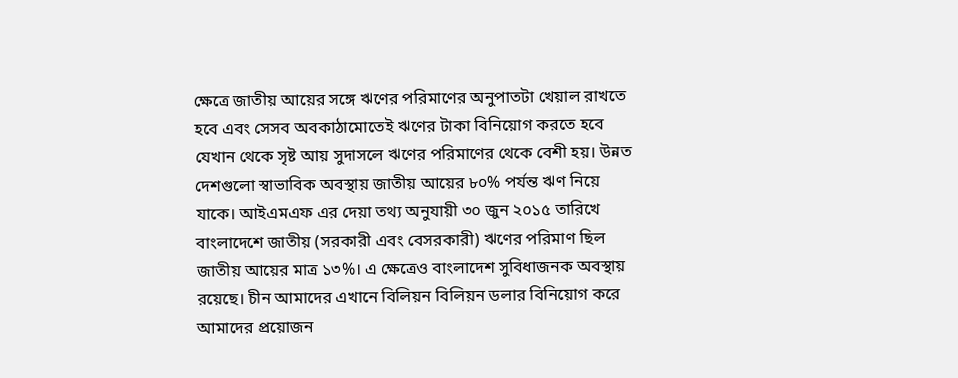ক্ষেত্রে জাতীয় আয়ের সঙ্গে ঋণের পরিমাণের অনুপাতটা খেয়াল রাখতে হবে এবং সেসব অবকাঠামোতেই ঋণের টাকা বিনিয়োগ করতে হবে যেখান থেকে সৃষ্ট আয় সুদাসলে ঋণের পরিমাণের থেকে বেশী হয়। উন্নত দেশগুলো স্বাভাবিক অবস্থায় জাতীয় আয়ের ৮০% পর্যন্ত ঋণ নিয়ে যাকে। আইএমএফ এর দেয়া তথ্য অনুযায়ী ৩০ জুন ২০১৫ তারিখে বাংলাদেশে জাতীয় (সরকারী এবং বেসরকারী) ঋণের পরিমাণ ছিল জাতীয় আয়ের মাত্র ১৩%। এ ক্ষেত্রেও বাংলাদেশ সুবিধাজনক অবস্থায় রয়েছে। চীন আমাদের এখানে বিলিয়ন বিলিয়ন ডলার বিনিয়োগ করে আমাদের প্রয়োজন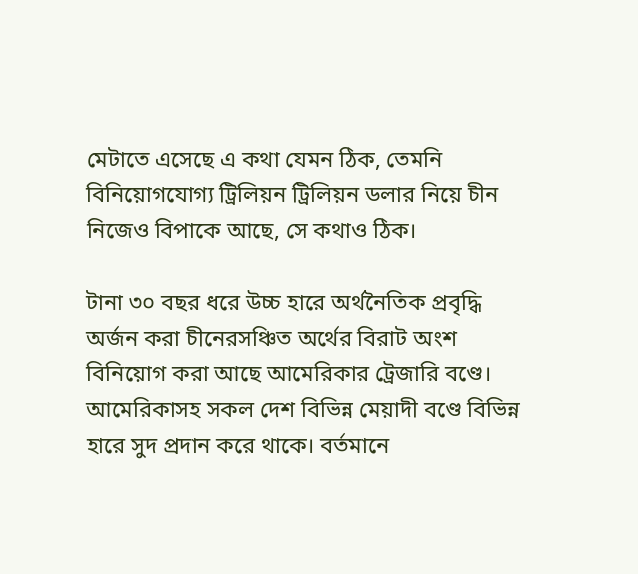মেটাতে এসেছে এ কথা যেমন ঠিক, তেমনি বিনিয়োগযোগ্য ট্রিলিয়ন ট্রিলিয়ন ডলার নিয়ে চীন নিজেও বিপাকে আছে, সে কথাও ঠিক।

টানা ৩০ বছর ধরে উচ্চ হারে অর্থনৈতিক প্রবৃদ্ধি অর্জন করা চীনেরসঞ্চিত অর্থের বিরাট অংশ বিনিয়োগ করা আছে আমেরিকার ট্রেজারি বণ্ডে। আমেরিকাসহ সকল দেশ বিভিন্ন মেয়াদী বণ্ডে বিভিন্ন হারে সুদ প্রদান করে থাকে। বর্তমানে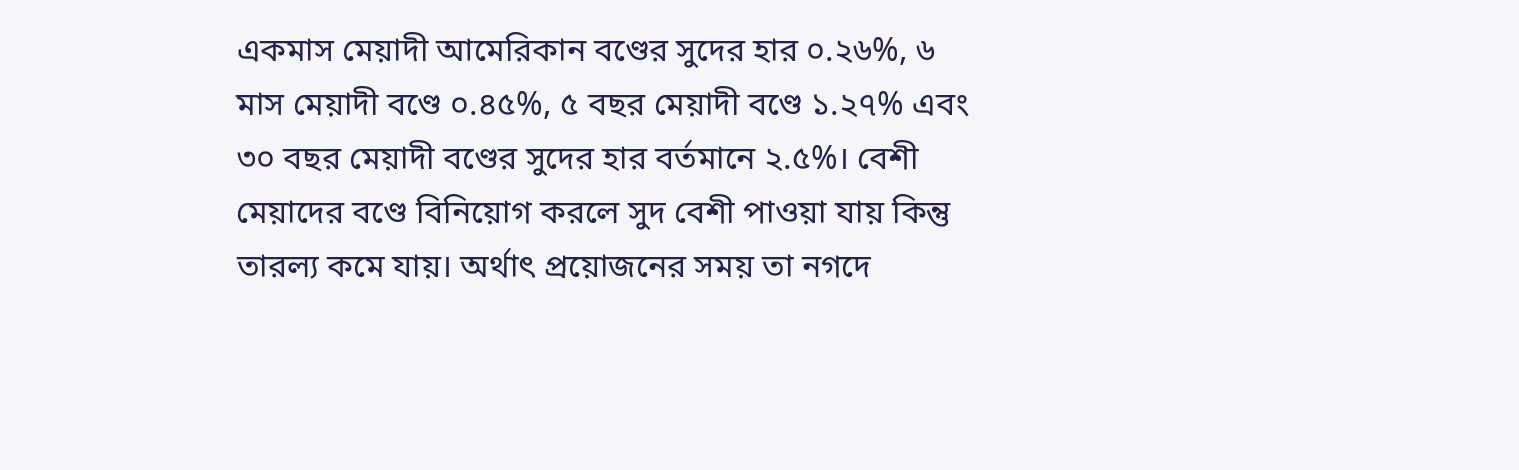একমাস মেয়াদী আমেরিকান বণ্ডের সুদের হার ০.২৬%, ৬ মাস মেয়াদী বণ্ডে ০.৪৫%, ৫ বছর মেয়াদী বণ্ডে ১.২৭% এবং ৩০ বছর মেয়াদী বণ্ডের সুদের হার বর্তমানে ২.৫%। বেশী মেয়াদের বণ্ডে বিনিয়োগ করলে সুদ বেশী পাওয়া যায় কিন্তু তারল্য কমে যায়। অর্থাৎ প্রয়োজনের সময় তা নগদে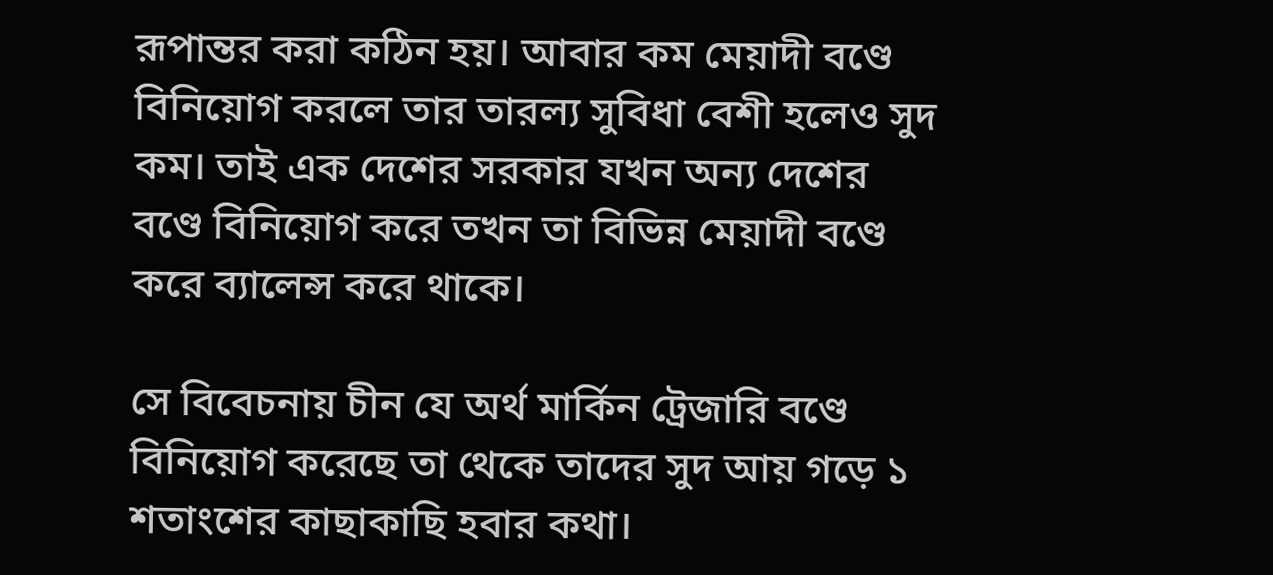রূপান্তর করা কঠিন হয়। আবার কম মেয়াদী বণ্ডে বিনিয়োগ করলে তার তারল্য সুবিধা বেশী হলেও সুদ কম। তাই এক দেশের সরকার যখন অন্য দেশের বণ্ডে বিনিয়োগ করে তখন তা বিভিন্ন মেয়াদী বণ্ডে করে ব্যালেন্স করে থাকে।

সে বিবেচনায় চীন যে অর্থ মার্কিন ট্রেজারি বণ্ডে বিনিয়োগ করেছে তা থেকে তাদের সুদ আয় গড়ে ১ শতাংশের কাছাকাছি হবার কথা।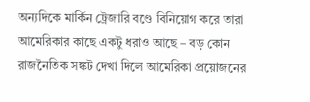অন্যদিকে মার্কিন ট্রেজারি বণ্ডে বিনিয়োগ করে তারা আমেরিকার কাছে একটু ধরাও আছে – বড় কোন রাজনৈতিক সঙ্কট দেখা দিলে আমেরিকা প্রয়োজনের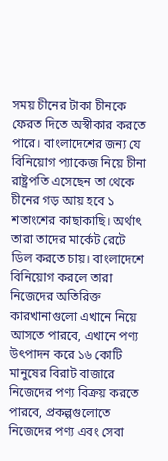সময় চীনের টাকা চীনকে ফেরত দিতে অস্বীকার করতে পারে। বাংলাদেশের জন্য যে বিনিয়োগ প্যাকেজ নিয়ে চীনা রাষ্ট্রপতি এসেছেন তা থেকে চীনের গড় আয় হবে ১ শতাংশের কাছাকাছি। অর্থাৎ তারা তাদের মার্কেট রেটে ডিল করতে চায়। বাংলাদেশে বিনিয়োগ করলে তারা নিজেদের অতিরিক্ত কারখানাগুলো এখানে নিয়ে আসতে পারবে, এখানে পণ্য উৎপাদন করে ১৬ কোটি মানুষের বিরাট বাজারে নিজেদের পণ্য বিক্রয় করতে পারবে, প্রকল্পগুলোতে নিজেদের পণ্য এবং সেবা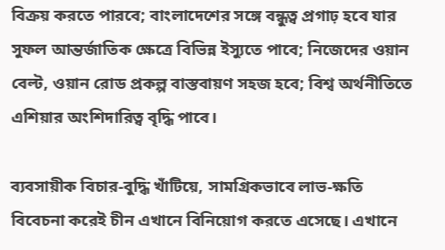বিক্রয় করতে পারবে; বাংলাদেশের সঙ্গে বন্ধুত্ব প্রগাঢ় হবে যার সুফল আন্তর্জাতিক ক্ষেত্রে বিভিন্ন ইস্যুতে পাবে; নিজেদের ওয়ান বেল্ট, ওয়ান রোড প্রকল্প বাস্তবায়ণ সহজ হবে; বিশ্ব অর্থনীতিতে এশিয়ার অংশিদারিত্ব বৃদ্ধি পাবে।

ব্যবসায়ীক বিচার-বুদ্ধি খাঁটিয়ে, সামগ্রিকভাবে লাভ-ক্ষতি বিবেচনা করেই চীন এখানে বিনিয়োগ করতে এসেছে। এখানে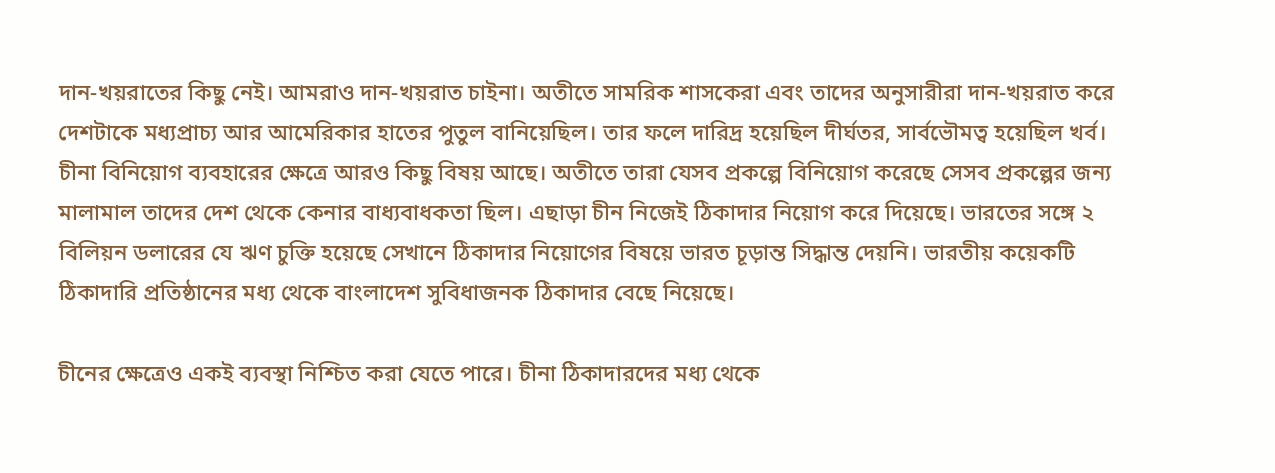দান-খয়রাতের কিছু নেই। আমরাও দান-খয়রাত চাইনা। অতীতে সামরিক শাসকেরা এবং তাদের অনুসারীরা দান-খয়রাত করে দেশটাকে মধ্যপ্রাচ্য আর আমেরিকার হাতের পুতুল বানিয়েছিল। তার ফলে দারিদ্র হয়েছিল দীর্ঘতর, সার্বভৌমত্ব হয়েছিল খর্ব। চীনা বিনিয়োগ ব্যবহারের ক্ষেত্রে আরও কিছু বিষয় আছে। অতীতে তারা যেসব প্রকল্পে বিনিয়োগ করেছে সেসব প্রকল্পের জন্য মালামাল তাদের দেশ থেকে কেনার বাধ্যবাধকতা ছিল। এছাড়া চীন নিজেই ঠিকাদার নিয়োগ করে দিয়েছে। ভারতের সঙ্গে ২ বিলিয়ন ডলারের যে ঋণ চুক্তি হয়েছে সেখানে ঠিকাদার নিয়োগের বিষয়ে ভারত চূড়ান্ত সিদ্ধান্ত দেয়নি। ভারতীয় কয়েকটি ঠিকাদারি প্রতিষ্ঠানের মধ্য থেকে বাংলাদেশ সুবিধাজনক ঠিকাদার বেছে নিয়েছে।

চীনের ক্ষেত্রেও একই ব্যবস্থা নিশ্চিত করা যেতে পারে। চীনা ঠিকাদারদের মধ্য থেকে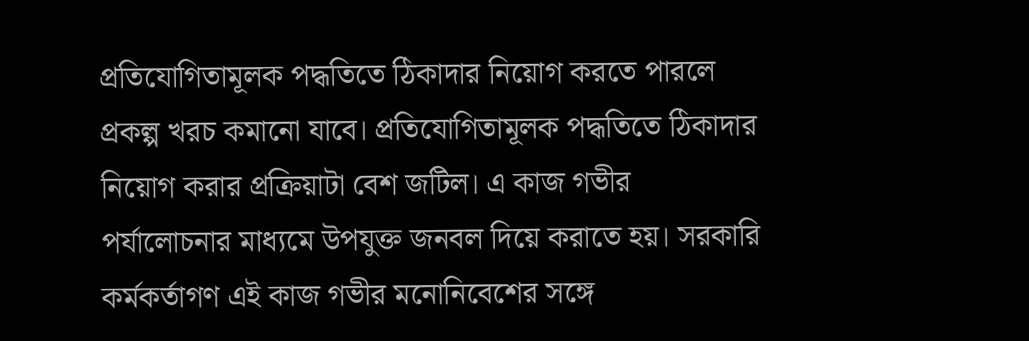প্রতিযোগিতামূলক পদ্ধতিতে ঠিকাদার নিয়োগ করতে পারলে প্রকল্প খরচ কমানো যাবে। প্রতিযোগিতামূলক পদ্ধতিতে ঠিকাদার নিয়োগ করার প্রক্রিয়াটা বেশ জটিল। এ কাজ গভীর পর্যালোচনার মাধ্যমে উপযুক্ত জনবল দিয়ে করাতে হয়। সরকারি কর্মকর্তাগণ এই কাজ গভীর মনোনিবেশের সঙ্গে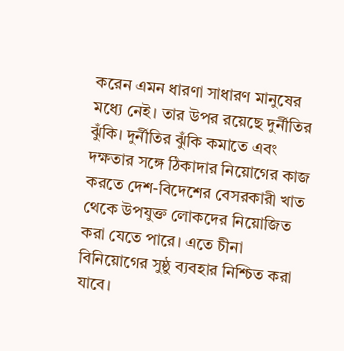করেন এমন ধারণা সাধারণ মানুষের মধ্যে নেই। তার উপর রয়েছে দুর্নীতির ঝুঁকি। দুর্নীতির ঝুঁকি কমাতে এবং দক্ষতার সঙ্গে ঠিকাদার নিয়োগের কাজ করতে দেশ-বিদেশের বেসরকারী খাত থেকে উপযুক্ত লোকদের নিয়োজিত করা যেতে পারে। এতে চীনা বিনিয়োগের সুষ্ঠু ব্যবহার নিশ্চিত করা যাবে।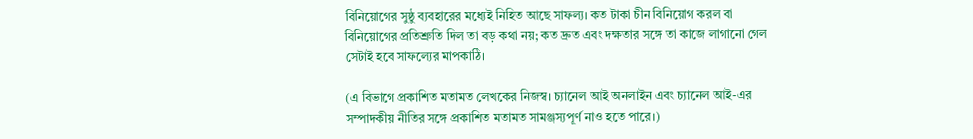বিনিয়োগের সুষ্ঠু ব্যবহারের মধ্যেই নিহিত আছে সাফল্য। কত টাকা চীন বিনিয়োগ করল বা বিনিয়োগের প্রতিশ্রুতি দিল তা বড় কথা নয়; কত দ্রুত এবং দক্ষতার সঙ্গে তা কাজে লাগানো গেল সেটাই হবে সাফল্যের মাপকাঠি।

(এ বিভাগে প্রকাশিত মতামত লেখকের নিজস্ব। চ্যানেল আই অনলাইন এবং চ্যানেল আই-এর সম্পাদকীয় নীতির সঙ্গে প্রকাশিত মতামত সামঞ্জস্যপূর্ণ নাও হতে পারে।)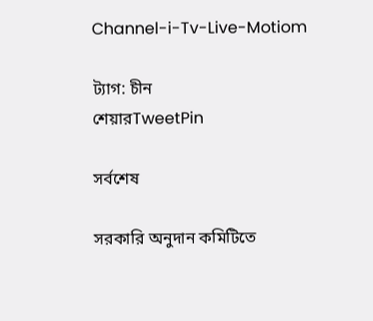Channel-i-Tv-Live-Motiom

ট্যাগ: চীন
শেয়ারTweetPin

সর্বশেষ

সরকারি অনুদান কমিটিতে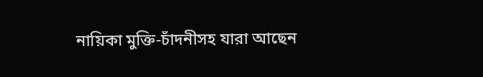নায়িকা মুক্তি-চাঁদনীসহ যারা আছেন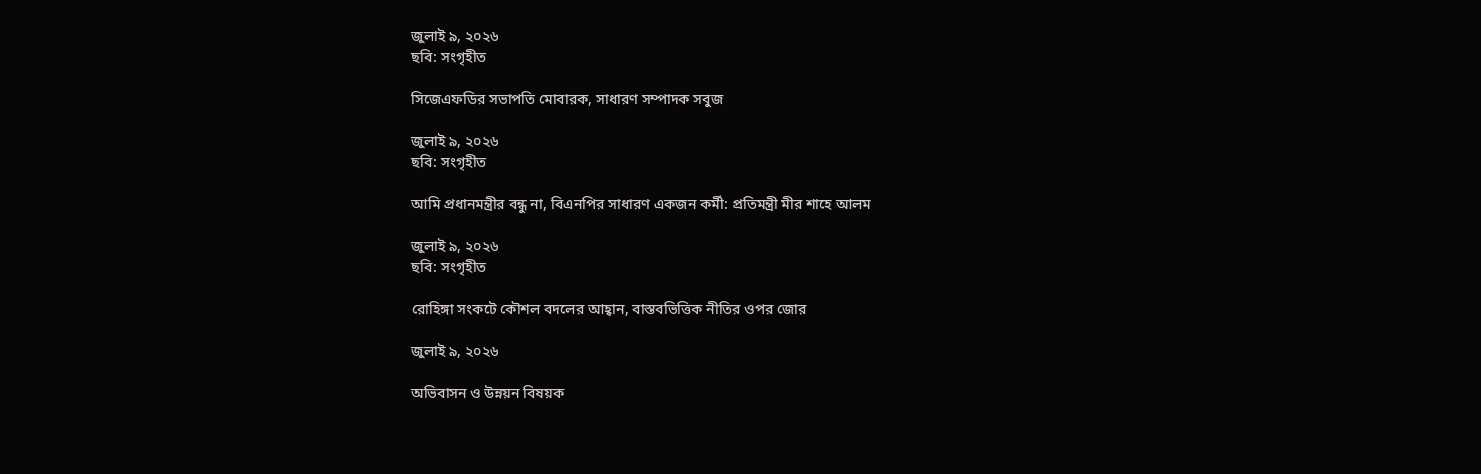জুলাই ৯, ২০২৬
ছবি: সংগৃহীত

সিজেএফডির সভাপতি মোবারক, সাধারণ সম্পাদক সবুজ

জুলাই ৯, ২০২৬
ছবি: সংগৃহীত

আমি প্রধানমন্ত্রীর বন্ধু না, বিএনপির সাধারণ একজন কর্মী: প্রতিমন্ত্রী মীর শাহে আলম

জুলাই ৯, ২০২৬
ছবি: সংগৃহীত

রোহিঙ্গা সংকটে কৌশল বদলের আহ্বান, বাস্তবভিত্তিক নীতির ওপর জোর

জুলাই ৯, ২০২৬

অভিবাসন ও উন্নয়ন বিষয়ক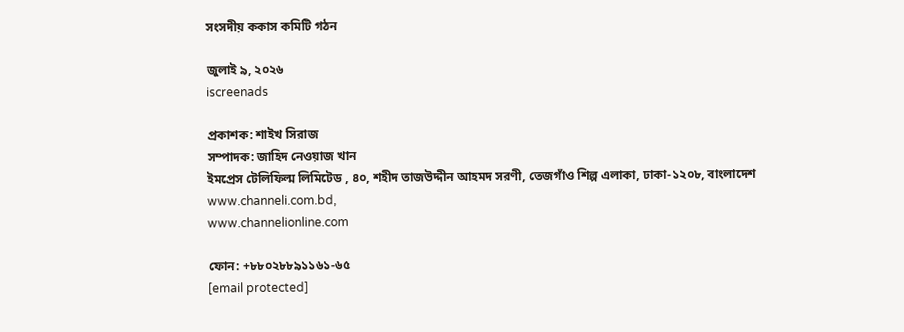সংসদীয় ককাস কমিটি গঠন

জুলাই ৯, ২০২৬
iscreenads

প্রকাশক: শাইখ সিরাজ
সম্পাদক: জাহিদ নেওয়াজ খান
ইমপ্রেস টেলিফিল্ম লিমিটেড , ৪০, শহীদ তাজউদ্দীন আহমদ সরণী, তেজগাঁও শিল্প এলাকা, ঢাকা-১২০৮, বাংলাদেশ
www.channeli.com.bd,
www.channelionline.com

ফোন: +৮৮০২৮৮৯১১৬১-৬৫
[email protected]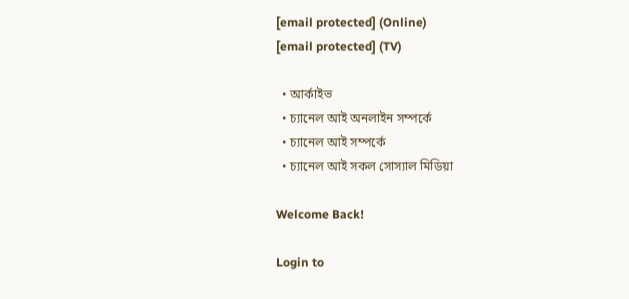[email protected] (Online)
[email protected] (TV)

  • আর্কাইভ
  • চ্যানেল আই অনলাইন সম্পর্কে
  • চ্যানেল আই সম্পর্কে
  • চ্যানেল আই সকল সোস্যাল মিডিয়া

Welcome Back!

Login to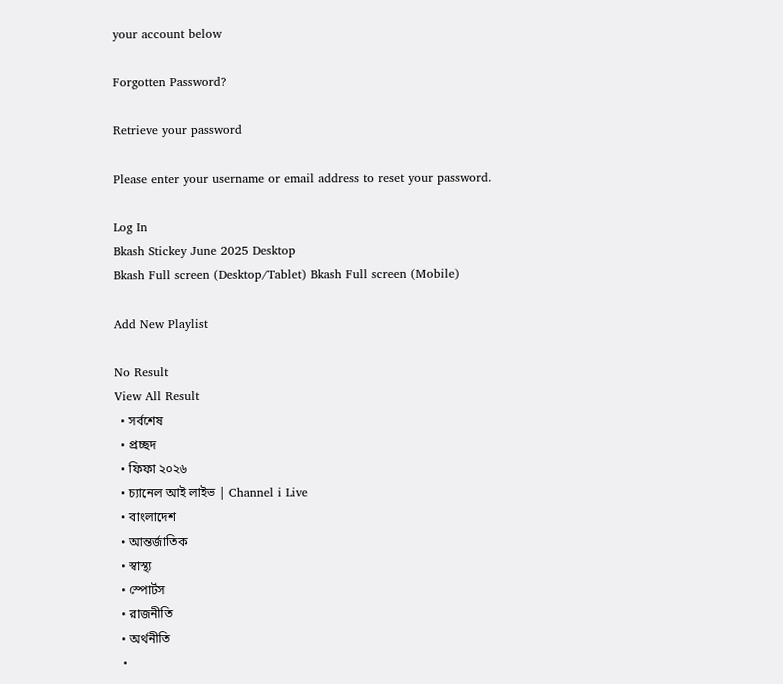your account below

Forgotten Password?

Retrieve your password

Please enter your username or email address to reset your password.

Log In
Bkash Stickey June 2025 Desktop
Bkash Full screen (Desktop/Tablet) Bkash Full screen (Mobile)

Add New Playlist

No Result
View All Result
  • সর্বশেষ
  • প্রচ্ছদ
  • ফিফা ২০২৬
  • চ্যানেল আই লাইভ | Channel i Live
  • বাংলাদেশ
  • আন্তর্জাতিক
  • স্বাস্থ্য
  • স্পোর্টস
  • রাজনীতি
  • অর্থনীতি
  •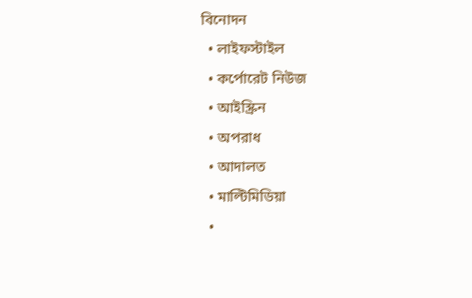বিনোদন
  • লাইফস্টাইল
  • কর্পোরেট নিউজ
  • আইস্ক্রিন
  • অপরাধ
  • আদালত
  • মাল্টিমিডিয়া
  •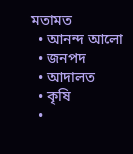মতামত
  • আনন্দ আলো
  • জনপদ
  • আদালত
  • কৃষি
  •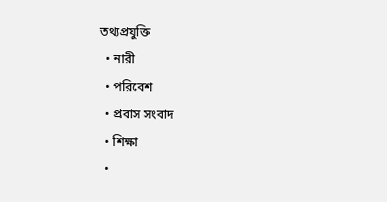তথ্যপ্রযুক্তি
  • নারী
  • পরিবেশ
  • প্রবাস সংবাদ
  • শিক্ষা
  •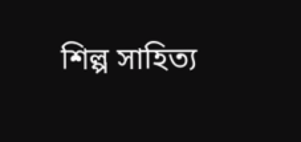শিল্প সাহিত্য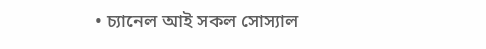• চ্যানেল আই সকল সোস্যাল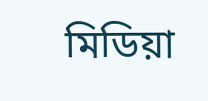মিডিয়া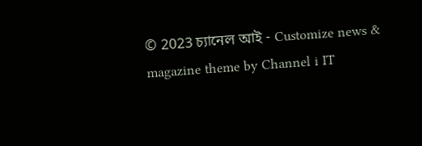© 2023 চ্যানেল আই - Customize news & magazine theme by Channel i IT